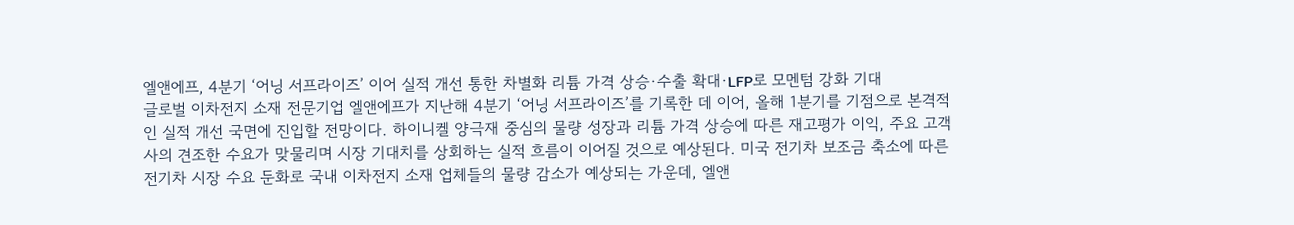엘앤에프, 4분기 ‘어닝 서프라이즈’ 이어 실적 개선 통한 차별화 리튬 가격 상승·수출 확대·LFP로 모멘텀 강화 기대
글로벌 이차전지 소재 전문기업 엘앤에프가 지난해 4분기 ‘어닝 서프라이즈’를 기록한 데 이어, 올해 1분기를 기점으로 본격적인 실적 개선 국면에 진입할 전망이다. 하이니켈 양극재 중심의 물량 성장과 리튬 가격 상승에 따른 재고평가 이익, 주요 고객사의 견조한 수요가 맞물리며 시장 기대치를 상회하는 실적 흐름이 이어질 것으로 예상된다. 미국 전기차 보조금 축소에 따른 전기차 시장 수요 둔화로 국내 이차전지 소재 업체들의 물량 감소가 예상되는 가운데, 엘앤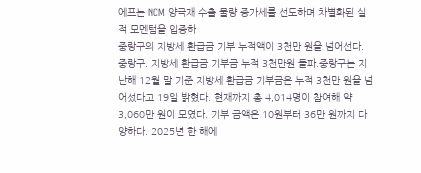에프는 NCM 양극재 수출 물량 증가세를 선도하며 차별화된 실적 모멘텀을 입증하
중랑구의 지방세 환급금 기부 누적액이 3천만 원을 넘어선다.
중랑구. 지방세 환급금 기부금 누적 3천만원 돌파.중랑구는 지난해 12월 말 기준 지방세 환급금 기부금은 누적 3천만 원을 넘어섰다고 19일 밝혔다. 현재까지 총 4,014명이 참여해 약 3,060만 원이 모였다. 기부 금액은 10원부터 36만 원까지 다양하다. 2025년 한 해에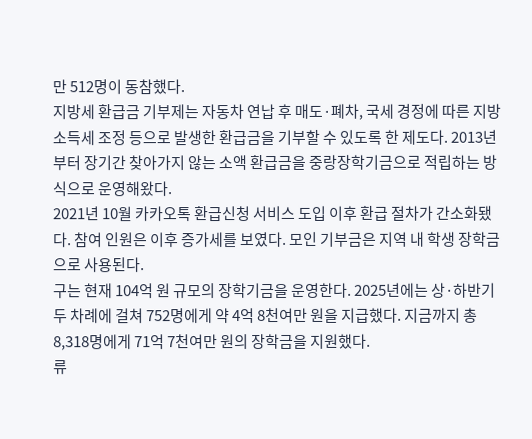만 512명이 동참했다.
지방세 환급금 기부제는 자동차 연납 후 매도·폐차, 국세 경정에 따른 지방소득세 조정 등으로 발생한 환급금을 기부할 수 있도록 한 제도다. 2013년부터 장기간 찾아가지 않는 소액 환급금을 중랑장학기금으로 적립하는 방식으로 운영해왔다.
2021년 10월 카카오톡 환급신청 서비스 도입 이후 환급 절차가 간소화됐다. 참여 인원은 이후 증가세를 보였다. 모인 기부금은 지역 내 학생 장학금으로 사용된다.
구는 현재 104억 원 규모의 장학기금을 운영한다. 2025년에는 상·하반기 두 차례에 걸쳐 752명에게 약 4억 8천여만 원을 지급했다. 지금까지 총 8,318명에게 71억 7천여만 원의 장학금을 지원했다.
류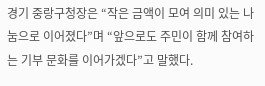경기 중랑구청장은 “작은 금액이 모여 의미 있는 나눔으로 이어졌다”며 “앞으로도 주민이 함께 참여하는 기부 문화를 이어가겠다”고 말했다.